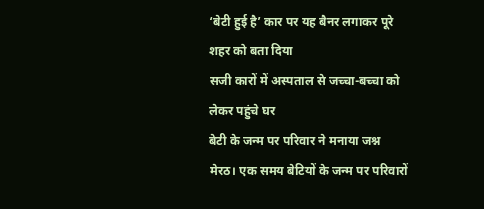‘बेटी हुई है’ कार पर यह बैनर लगाकर पूरे शहर को बता दिया
सजी कारों में अस्पताल से जच्चा-बच्चा को लेकर पहुंचे घर
बेटी के जन्म पर परिवार ने मनाया जश्न
मेरठ। एक समय बेटियों के जन्म पर परिवारों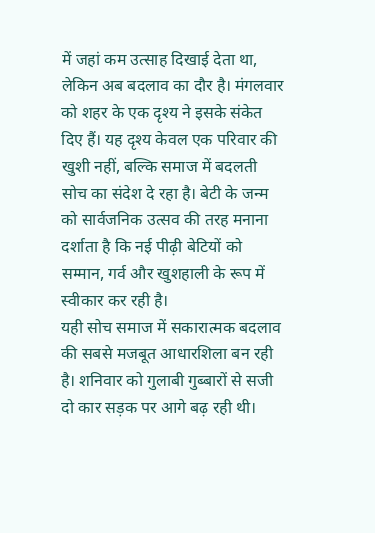में जहां कम उत्साह दिखाई देता था, लेकिन अब बदलाव का दौर है। मंगलवार को शहर के एक दृश्य ने इसके संकेत दिए हैं। यह दृश्य केवल एक परिवार की खुशी नहीं, बल्कि समाज में बदलती सोच का संदेश दे रहा है। बेटी के जन्म को सार्वजनिक उत्सव की तरह मनाना दर्शाता है कि नई पीढ़ी बेटियों को सम्मान, गर्व और खुशहाली के रूप में स्वीकार कर रही है।
यही सोच समाज में सकारात्मक बदलाव की सबसे मजबूत आधारशिला बन रही है। शनिवार को गुलाबी गुब्बारों से सजी दो कार सड़क पर आगे बढ़ रही थी।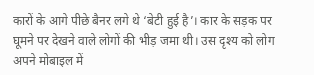कारों के आगे पीछे बैनर लगे थे ‘बेटी हुई है’। कार के सड़क पर घूमने पर देखने वाले लोगों की भीड़ जमा थी। उस दृश्य को लोग अपने मोबाइल में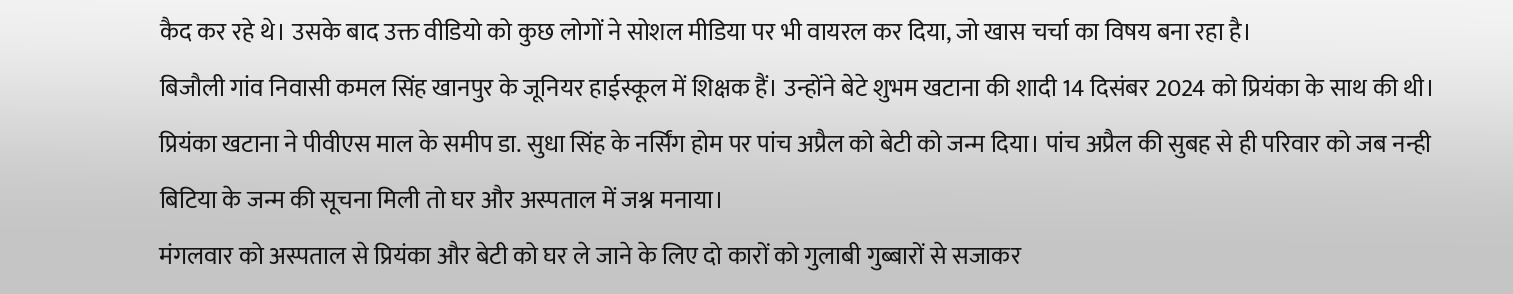कैद कर रहे थे। उसके बाद उक्त वीडियो को कुछ लोगों ने सोशल मीडिया पर भी वायरल कर दिया, जो खास चर्चा का विषय बना रहा है।
बिजौली गांव निवासी कमल सिंह खानपुर के जूनियर हाईस्कूल में शिक्षक हैं। उन्होंने बेटे शुभम खटाना की शादी 14 दिसंबर 2024 को प्रियंका के साथ की थी। प्रियंका खटाना ने पीवीएस माल के समीप डा. सुधा सिंह के नर्सिंग होम पर पांच अप्रैल को बेटी को जन्म दिया। पांच अप्रैल की सुबह से ही परिवार को जब नन्ही बिटिया के जन्म की सूचना मिली तो घर और अस्पताल में जश्न मनाया।
मंगलवार को अस्पताल से प्रियंका और बेटी को घर ले जाने के लिए दो कारों को गुलाबी गुब्बारों से सजाकर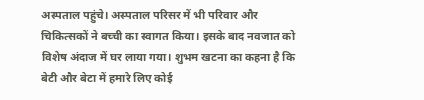अस्पताल पहुंचे। अस्पताल परिसर में भी परिवार और चिकित्सकों ने बच्ची का स्वागत किया। इसके बाद नवजात को विशेष अंदाज में घर लाया गया। शुभम खटना का कहना है कि बेटी और बेटा में हमारे लिए कोई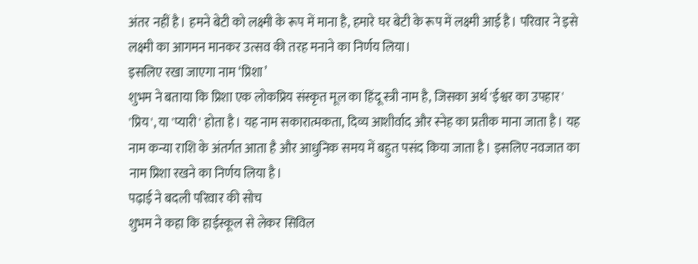अंतर नहीं है। हमने बेटी को लक्ष्मी के रूप में माना है, हमारे घर बेटी के रूप में लक्ष्मी आई है। परिवार ने इसे लक्ष्मी का आगमन मानकर उत्सव की तरह मनाने का निर्णय लिया।
इसलिए रखा जाएगा नाम ‘प्रिशा’
शुभम ने बताया कि प्रिशा एक लोकप्रिय संस्कृत मूल का हिंदू स्त्री नाम है, जिसका अर्थ 'ईश्वर का उपहार' 'प्रिय', या 'प्यारी' होता है। यह नाम सकारात्मकता, दिव्य आशीर्वाद और स्नेह का प्रतीक माना जाता है। यह नाम कन्या राशि के अंतर्गत आता है और आधुनिक समय में बहुत पसंद किया जाता है। इसलिए नवजात का नाम प्रिशा रखने का निर्णय लिया है।
पढ़ाई ने बदली परिवार की सोच
शुभम ने कहा कि हाईस्कूल से लेकर सिविल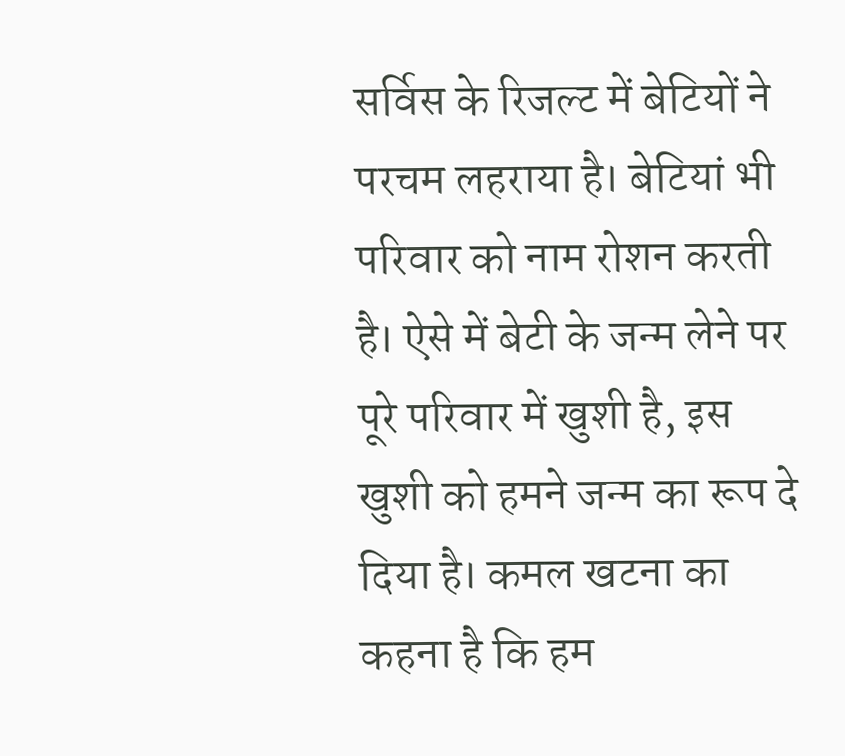सर्विस के रिजल्ट में बेटियों ने परचम लहराया है। बेटियां भी परिवार को नाम रोशन करती है। ऐसे में बेटी के जन्म लेने पर पूरे परिवार में खुशी है, इस खुशी को हमने जन्म का रूप दे दिया है। कमल खटना का कहना है कि हम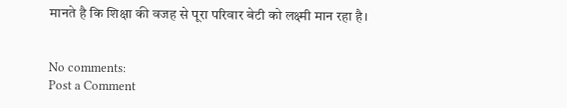मानते है कि शिक्षा की वजह से पूरा परिवार बेटी को लक्ष्मी मान रहा है।


No comments:
Post a Comment